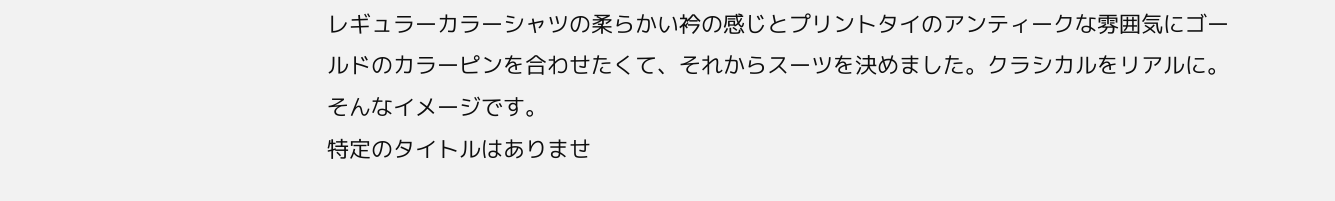レギュラーカラーシャツの柔らかい衿の感じとプリントタイのアンティークな雰囲気にゴールドのカラーピンを合わせたくて、それからスーツを決めました。クラシカルをリアルに。そんなイメージです。
特定のタイトルはありませ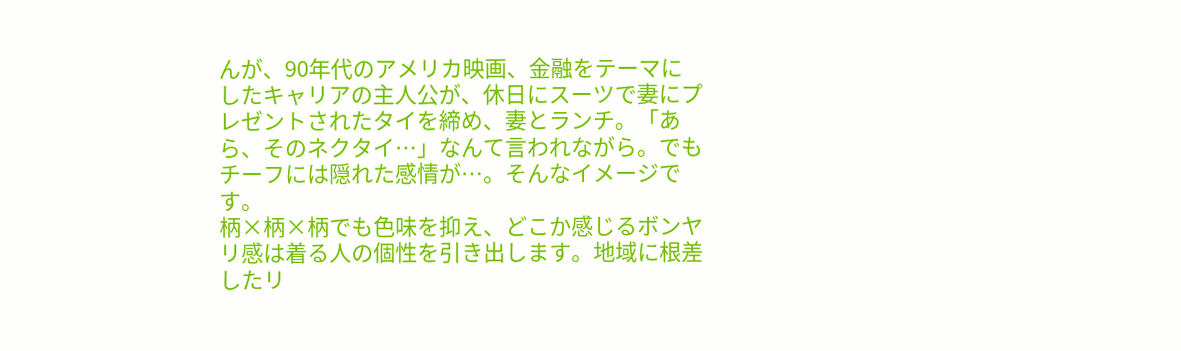んが、90年代のアメリカ映画、金融をテーマにしたキャリアの主人公が、休日にスーツで妻にプレゼントされたタイを締め、妻とランチ。「あら、そのネクタイ…」なんて言われながら。でもチーフには隠れた感情が…。そんなイメージです。
柄×柄×柄でも色味を抑え、どこか感じるボンヤリ感は着る人の個性を引き出します。地域に根差したリ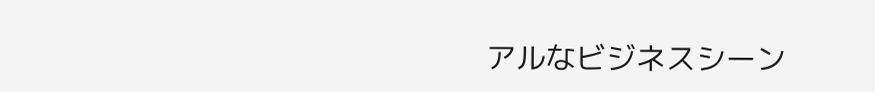アルなビジネスシーン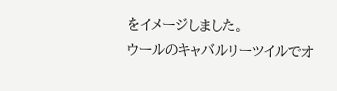をイメージしました。
ウールのキャバルリーツイルでオ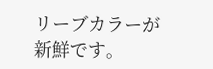リーブカラーが新鮮です。